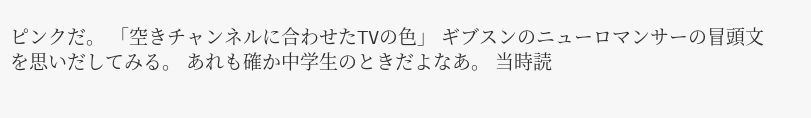ピンクだ。 「空きチャンネルに合わせたTVの色」 ギブスンのニューロマンサーの冒頭文を思いだしてみる。 あれも確か中学生のときだよなあ。 当時読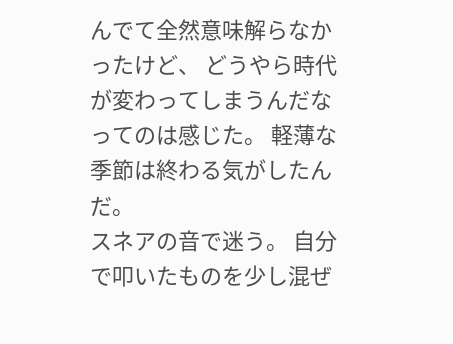んでて全然意味解らなかったけど、 どうやら時代が変わってしまうんだなってのは感じた。 軽薄な季節は終わる気がしたんだ。
スネアの音で迷う。 自分で叩いたものを少し混ぜ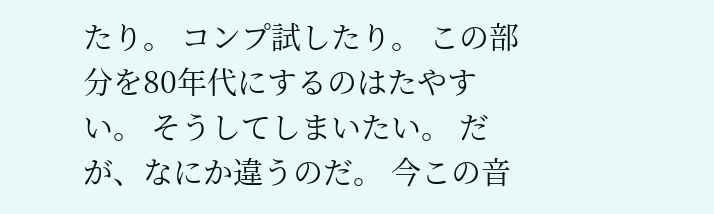たり。 コンプ試したり。 この部分を80年代にするのはたやすい。 そうしてしまいたい。 だが、なにか違うのだ。 今この音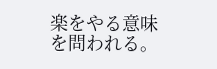楽をやる意味を問われる。